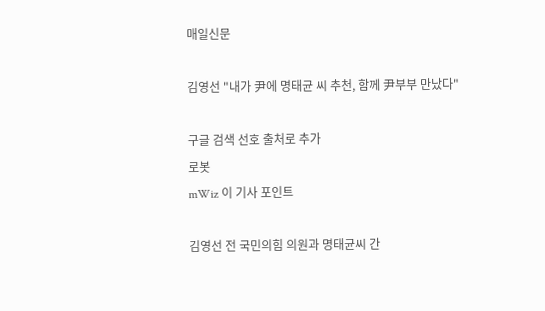매일신문

김영선 "내가 尹에 명태균 씨 추천, 함께 尹부부 만났다"

구글 검색 선호 출처로 추가
로봇
mWiz 이 기사 포인트

김영선 전 국민의힘 의원과 명태균씨 간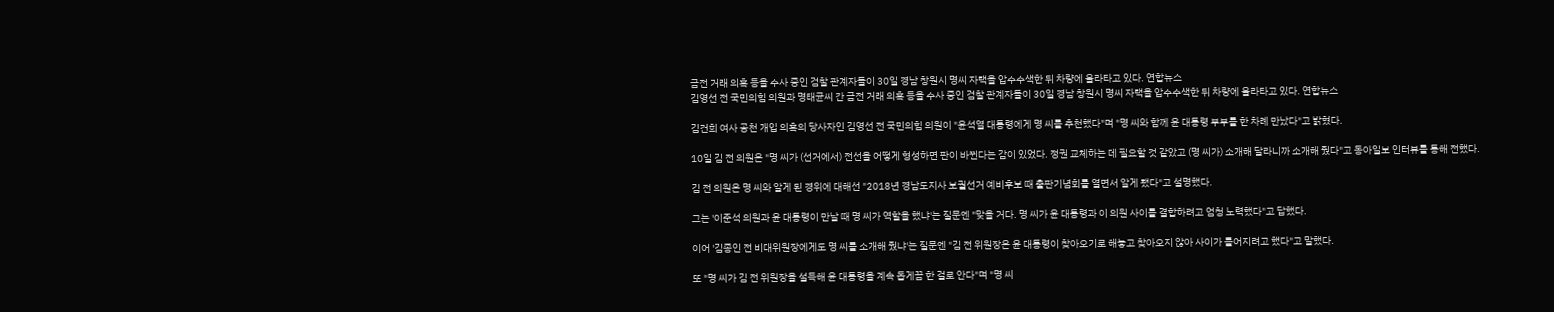금전 거래 의혹 등을 수사 중인 검찰 관계자들이 30일 경남 창원시 명씨 자택을 압수수색한 뒤 차량에 올라타고 있다. 연합뉴스
김영선 전 국민의힘 의원과 명태균씨 간 금전 거래 의혹 등을 수사 중인 검찰 관계자들이 30일 경남 창원시 명씨 자택을 압수수색한 뒤 차량에 올라타고 있다. 연합뉴스

김건희 여사 공천 개입 의혹의 당사자인 김영선 전 국민의힘 의원이 "윤석열 대통령에게 명 씨를 추천했다"며 "명 씨와 함께 윤 대통령 부부를 한 차례 만났다"고 밝혔다.

10일 김 전 의원은 "명 씨가 (선거에서) 전선을 어떻게 형성하면 판이 바뀐다는 감이 있었다. 정권 교체하는 데 필요할 것 같았고 (명 씨가) 소개해 달라니까 소개해 줬다"고 동아일보 인터뷰를 통해 전했다.

김 전 의원은 명 씨와 알게 된 경위에 대해선 "2018년 경남도지사 보궐선거 예비후보 때 출판기념회를 열면서 알게 됐다"고 설명했다.

그는 '이준석 의원과 윤 대통령이 만날 때 명 씨가 역할을 했냐'는 질문엔 "맞을 거다. 명 씨가 윤 대통령과 이 의원 사이를 결합하려고 엄청 노력했다"고 답했다.

이어 '김종인 전 비대위원장에게도 명 씨를 소개해 줬냐'는 질문엔 "김 전 위원장은 윤 대통령이 찾아오기로 해놓고 찾아오지 않아 사이가 틀어지려고 했다"고 말했다.

또 "명 씨가 김 전 위원장을 설득해 윤 대통령을 계속 돕게끔 한 걸로 안다"며 "명 씨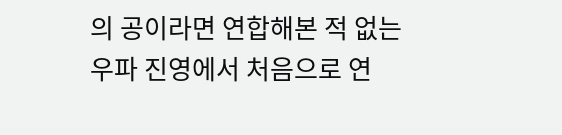의 공이라면 연합해본 적 없는 우파 진영에서 처음으로 연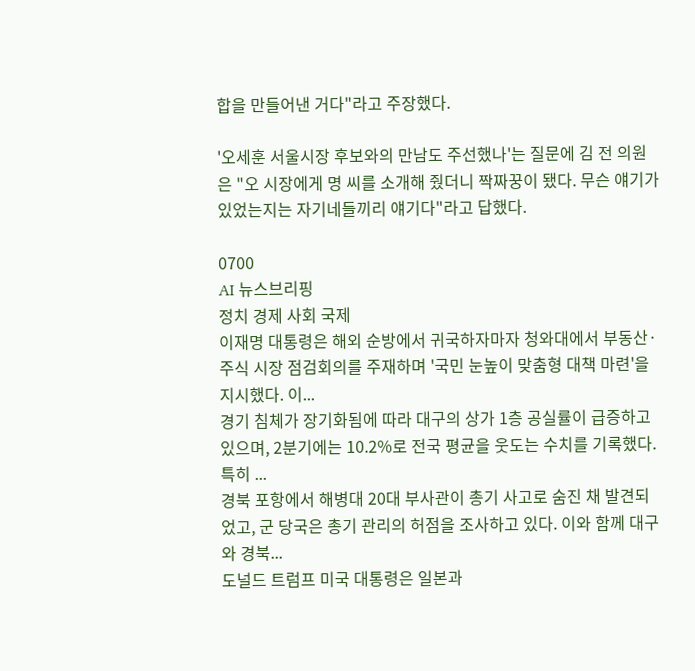합을 만들어낸 거다"라고 주장했다.

'오세훈 서울시장 후보와의 만남도 주선했나'는 질문에 김 전 의원은 "오 시장에게 명 씨를 소개해 줬더니 짝짜꿍이 됐다. 무슨 얘기가 있었는지는 자기네들끼리 얘기다"라고 답했다.

0700
AI 뉴스브리핑
정치 경제 사회 국제
이재명 대통령은 해외 순방에서 귀국하자마자 청와대에서 부동산·주식 시장 점검회의를 주재하며 '국민 눈높이 맞춤형 대책 마련'을 지시했다. 이...
경기 침체가 장기화됨에 따라 대구의 상가 1층 공실률이 급증하고 있으며, 2분기에는 10.2%로 전국 평균을 웃도는 수치를 기록했다. 특히 ...
경북 포항에서 해병대 20대 부사관이 총기 사고로 숨진 채 발견되었고, 군 당국은 총기 관리의 허점을 조사하고 있다. 이와 함께 대구와 경북...
도널드 트럼프 미국 대통령은 일본과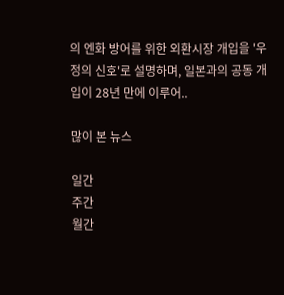의 엔화 방어를 위한 외환시장 개입을 '우정의 신호'로 설명하며, 일본과의 공동 개입이 28년 만에 이루어..

많이 본 뉴스

일간
주간
월간